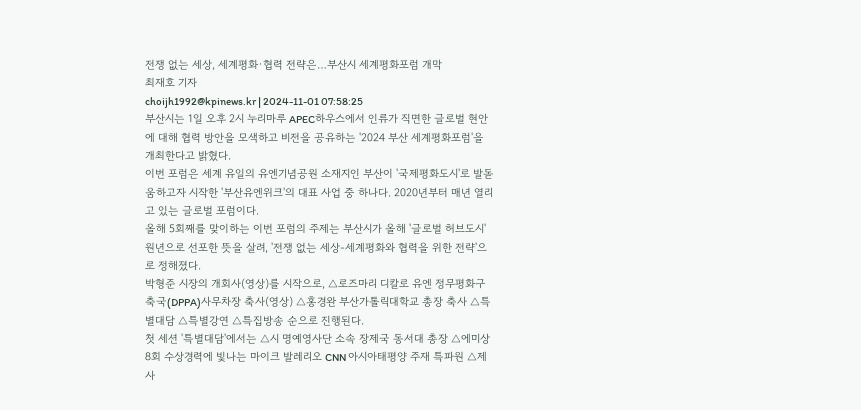전쟁 없는 세상, 세계평화·협력 전략은…부산시 세계평화포럼 개막
최재호 기자
choijh1992@kpinews.kr | 2024-11-01 07:58:25
부산시는 1일 오후 2시 누리마루 APEC하우스에서 인류가 직면한 글로벌 현안에 대해 협력 방안을 모색하고 비전을 공유하는 '2024 부산 세계평화포럼'을 개최한다고 밝혔다.
이번 포럼은 세계 유일의 유엔기념공원 소재지인 부산이 '국제평화도시'로 발돋움하고자 시작한 '부산유엔위크'의 대표 사업 중 하나다. 2020년부터 매년 열리고 있는 글로벌 포럼이다.
올해 5회째를 맞이하는 이번 포럼의 주제는 부산시가 올해 '글로벌 허브도시' 원년으로 선포한 뜻을 살려, '전쟁 없는 세상-세계평화와 협력을 위한 전략'으로 정해졌다.
박형준 시장의 개회사(영상)를 시작으로, △로즈마리 디칼로 유엔 정무평화구축국(DPPA)사무차장 축사(영상) △홍경완 부산가톨릭대학교 총장 축사 △특별대담 △특별강연 △특집방송 순으로 진행된다.
첫 세션 '특별대담'에서는 △시 명예영사단 소속 장제국 동서대 총장 △에미상 8회 수상경력에 빛나는 마이크 발레리오 CNN 아시아태평양 주재 특파원 △제사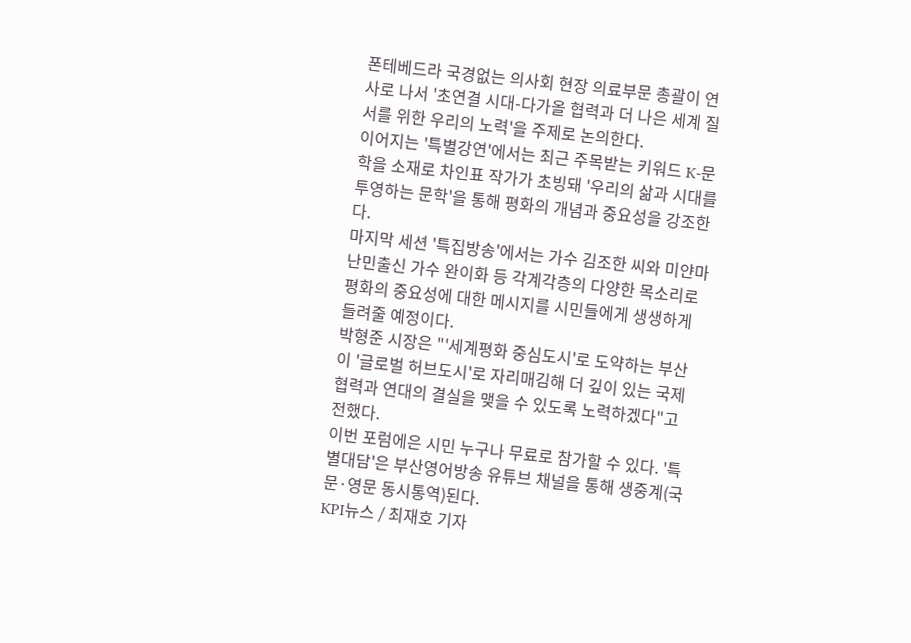폰테베드라 국경없는 의사회 현장 의료부문 총괄이 연사로 나서 '초연결 시대-다가올 협력과 더 나은 세계 질서를 위한 우리의 노력'을 주제로 논의한다.
이어지는 '특별강연'에서는 최근 주목받는 키워드 K-문학을 소재로 차인표 작가가 초빙돼 '우리의 삶과 시대를 투영하는 문학'을 통해 평화의 개념과 중요성을 강조한다.
마지막 세션 '특집방송'에서는 가수 김조한 씨와 미얀마 난민출신 가수 완이화 등 각계각층의 다양한 목소리로 평화의 중요성에 대한 메시지를 시민들에게 생생하게 들려줄 예정이다.
박형준 시장은 "'세계평화 중심도시'로 도약하는 부산이 '글로벌 허브도시'로 자리매김해 더 깊이 있는 국제협력과 연대의 결실을 맺을 수 있도록 노력하겠다"고 전했다.
이번 포럼에은 시민 누구나 무료로 참가할 수 있다. '특별대담'은 부산영어방송 유튜브 채널을 통해 생중계(국문·영문 동시통역)된다.
KPI뉴스 / 최재호 기자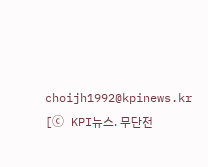choijh1992@kpinews.kr
[ⓒ KPI뉴스. 무단전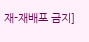재-재배포 금지]